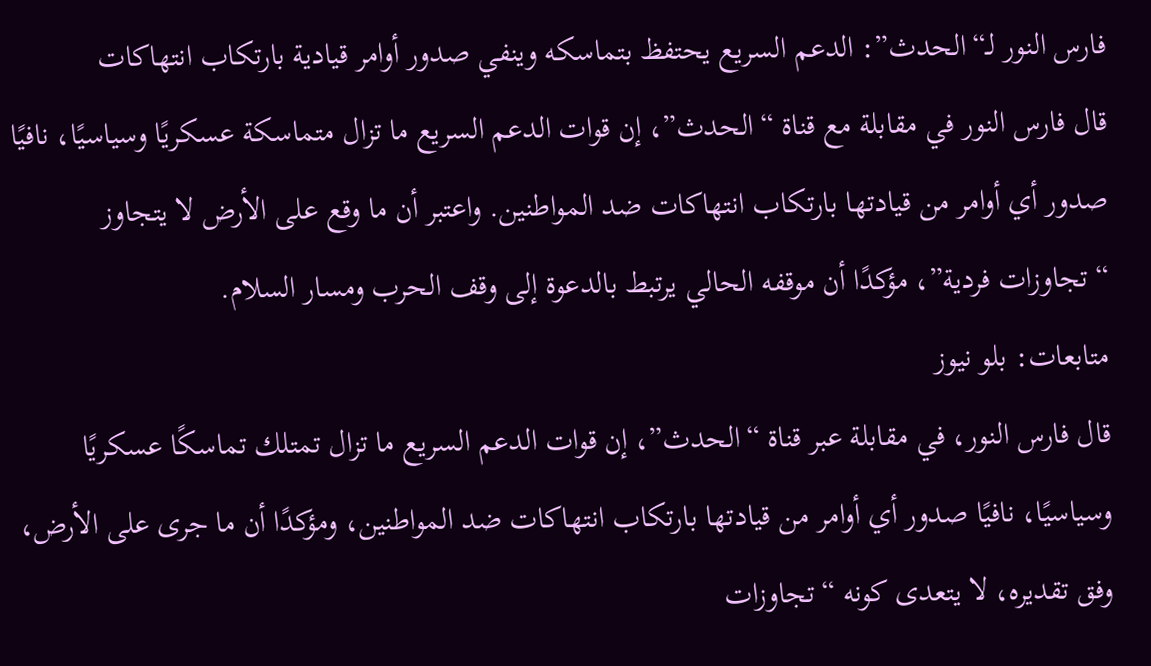فارس النور لـ“الحدث”: الدعم السريع يحتفظ بتماسكه وينفي صدور أوامر قيادية بارتكاب انتهاكات
قال فارس النور في مقابلة مع قناة “الحدث”، إن قوات الدعم السريع ما تزال متماسكة عسكريًا وسياسيًا، نافيًا صدور أي أوامر من قيادتها بارتكاب انتهاكات ضد المواطنين. واعتبر أن ما وقع على الأرض لا يتجاوز “تجاوزات فردية”، مؤكدًا أن موقفه الحالي يرتبط بالدعوة إلى وقف الحرب ومسار السلام.
متابعات: بلو نيوز
قال فارس النور، في مقابلة عبر قناة “الحدث”، إن قوات الدعم السريع ما تزال تمتلك تماسكًا عسكريًا وسياسيًا، نافيًا صدور أي أوامر من قيادتها بارتكاب انتهاكات ضد المواطنين، ومؤكدًا أن ما جرى على الأرض، وفق تقديره، لا يتعدى كونه “تجاوزات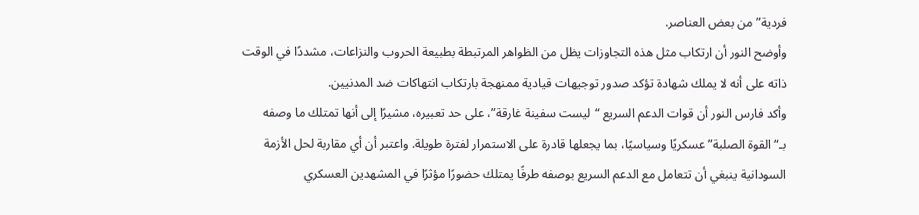فردية” من بعض العناصر.
وأوضح النور أن ارتكاب مثل هذه التجاوزات يظل من الظواهر المرتبطة بطبيعة الحروب والنزاعات، مشددًا في الوقت ذاته على أنه لا يملك شهادة تؤكد صدور توجيهات قيادية ممنهجة بارتكاب انتهاكات ضد المدنيين.
وأكد فارس النور أن قوات الدعم السريع “ليست سفينة غارقة”، على حد تعبيره، مشيرًا إلى أنها تمتلك ما وصفه بـ“القوة الصلبة” عسكريًا وسياسيًا، بما يجعلها قادرة على الاستمرار لفترة طويلة. واعتبر أن أي مقاربة لحل الأزمة السودانية ينبغي أن تتعامل مع الدعم السريع بوصفه طرفًا يمتلك حضورًا مؤثرًا في المشهدين العسكري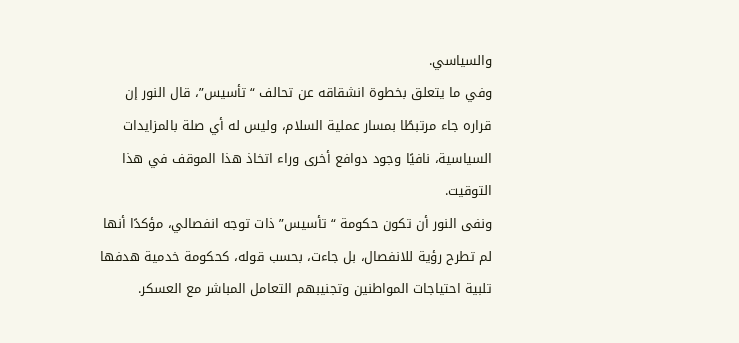والسياسي.
وفي ما يتعلق بخطوة انشقاقه عن تحالف “تأسيس”، قال النور إن قراره جاء مرتبطًا بمسار عملية السلام، وليس له أي صلة بالمزايدات السياسية، نافيًا وجود دوافع أخرى وراء اتخاذ هذا الموقف في هذا التوقيت.
ونفى النور أن تكون حكومة “تأسيس” ذات توجه انفصالي، مؤكدًا أنها لم تطرح رؤية للانفصال، بل جاءت، بحسب قوله، كحكومة خدمية هدفها تلبية احتياجات المواطنين وتجنيبهم التعامل المباشر مع العسكر.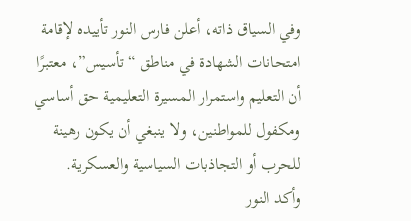وفي السياق ذاته، أعلن فارس النور تأييده لإقامة امتحانات الشهادة في مناطق “تأسيس”، معتبرًا أن التعليم واستمرار المسيرة التعليمية حق أساسي ومكفول للمواطنين، ولا ينبغي أن يكون رهينة للحرب أو التجاذبات السياسية والعسكرية.
وأكد النور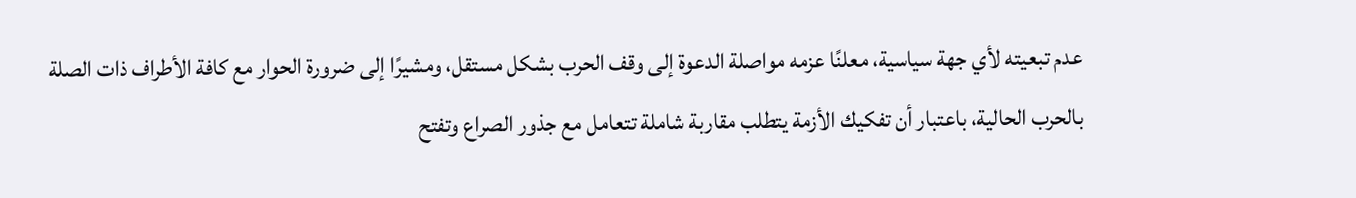عدم تبعيته لأي جهة سياسية، معلنًا عزمه مواصلة الدعوة إلى وقف الحرب بشكل مستقل، ومشيرًا إلى ضرورة الحوار مع كافة الأطراف ذات الصلة بالحرب الحالية، باعتبار أن تفكيك الأزمة يتطلب مقاربة شاملة تتعامل مع جذور الصراع وتفتح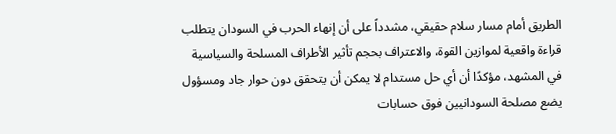الطريق أمام مسار سلام حقيقي، مشدداً على أن إنهاء الحرب في السودان يتطلب قراءة واقعية لموازين القوة، والاعتراف بحجم تأثير الأطراف المسلحة والسياسية في المشهد، مؤكدًا أن أي حل مستدام لا يمكن أن يتحقق دون حوار جاد ومسؤول يضع مصلحة السودانيين فوق حسابات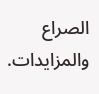الصراع والمزايدات.